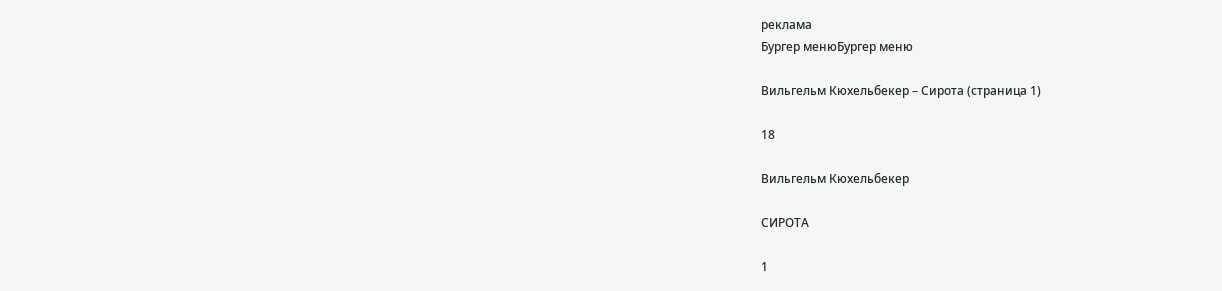реклама
Бургер менюБургер меню

Вильгельм Кюхельбекер – Сирота (страница 1)

18

Вильгельм Кюхельбекер

СИРОТА

1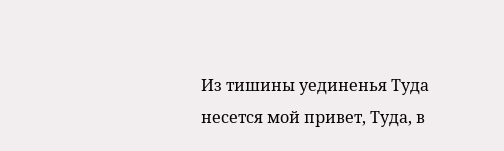Из тишины уединенья Туда несется мой привет, Туда, в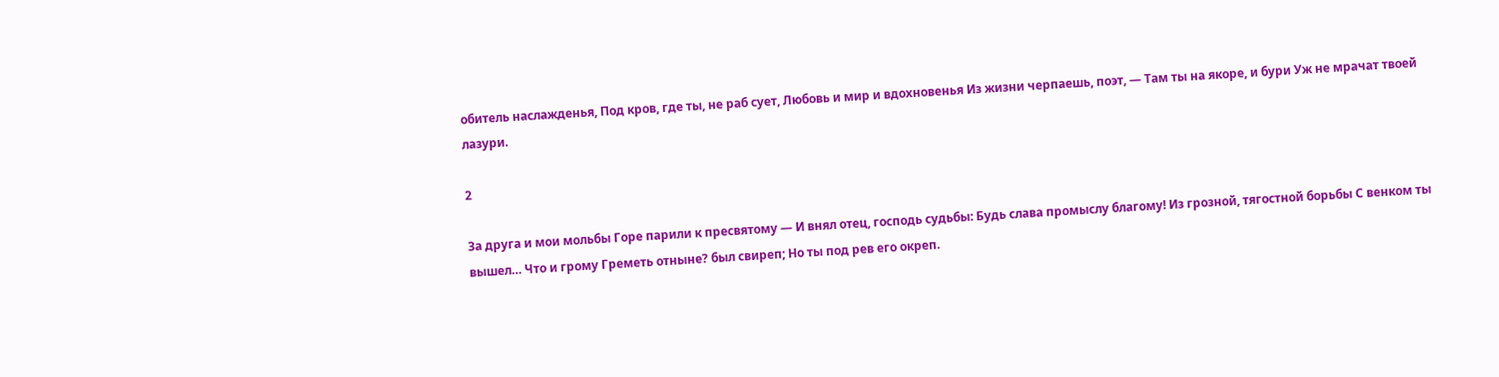обитель наслажденья, Под кров, где ты, не раб сует, Любовь и мир и вдохновенья Из жизни черпаешь, поэт, — Там ты на якоре, и бури Уж не мрачат твоей лазури.

2

За друга и мои мольбы Горе парили к пресвятому — И внял отец, господь судьбы: Будь слава промыслу благому! Из грозной, тягостной борьбы С венком ты вышел… Что и грому Греметь отныне? был свиреп; Но ты под рев его окреп.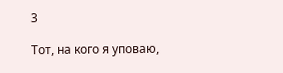3

Тот, на кого я уповаю,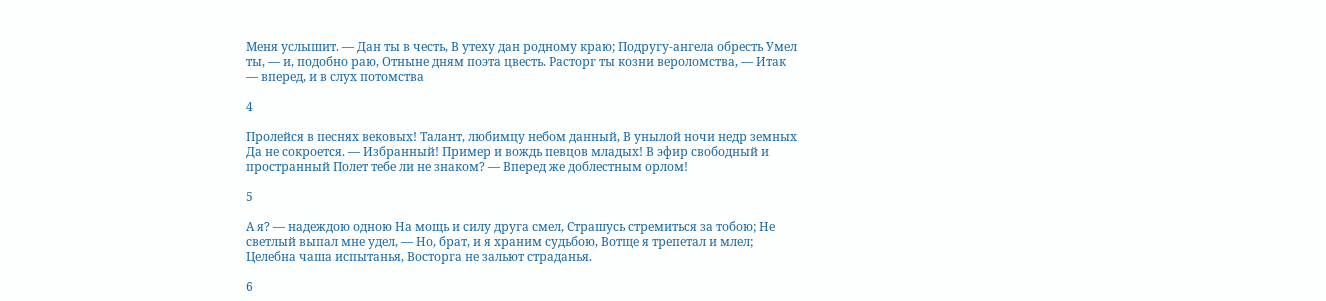Меня услышит. — Дан ты в честь, В утеху дан родному краю; Подругу-ангела обресть Умел ты, — и, подобно раю, Отныне дням поэта цвесть. Расторг ты козни вероломства, — Итак — вперед, и в слух потомства

4

Пролейся в песнях вековых! Талант, любимцу небом данный, В унылой ночи недр земных Да не сокроется. — Избранный! Пример и вождь певцов младых! В эфир свободный и пространный Полет тебе ли не знаком? — Вперед же доблестным орлом!

5

А я? — надеждою одною На мощь и силу друга смел, Страшусь стремиться за тобою; Не светлый выпал мне удел, — Но, брат, и я храним судьбою, Вотще я трепетал и млел; Целебна чаша испытанья, Восторга не зальют страданья.

6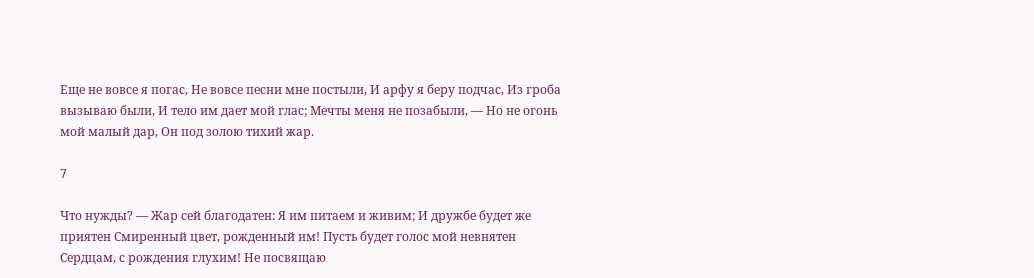Еще не вовсе я погас, Не вовсе песни мне постыли, И арфу я беру подчас, Из гроба вызываю были, И тело им дает мой глас; Мечты меня не позабыли, — Но не огонь мой малый дар, Он под золою тихий жар.

7

Что нужды? — Жар сей благодатен: Я им питаем и живим; И дружбе будет же приятен Смиренный цвет, рожденный им! Пусть будет голос мой невнятен Сердцам, с рождения глухим! Не посвящаю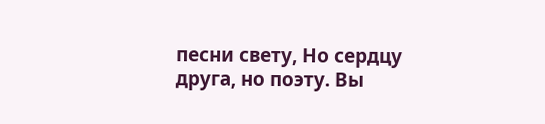песни свету, Но сердцу друга, но поэту. Вы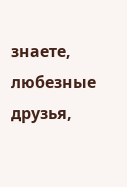знаете, любезные друзья,